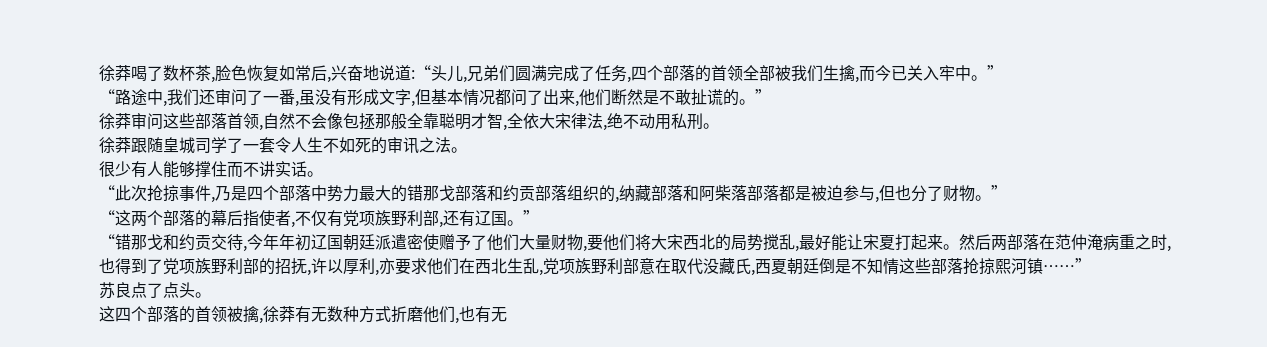徐莽喝了数杯茶,脸色恢复如常后,兴奋地说道:“头儿,兄弟们圆满完成了任务,四个部落的首领全部被我们生擒,而今已关入牢中。”
“路途中,我们还审问了一番,虽没有形成文字,但基本情况都问了出来,他们断然是不敢扯谎的。”
徐莽审问这些部落首领,自然不会像包拯那般全靠聪明才智,全依大宋律法,绝不动用私刑。
徐莽跟随皇城司学了一套令人生不如死的审讯之法。
很少有人能够撑住而不讲实话。
“此次抢掠事件,乃是四个部落中势力最大的错那戈部落和约贡部落组织的,纳藏部落和阿柴落部落都是被迫参与,但也分了财物。”
“这两个部落的幕后指使者,不仅有党项族野利部,还有辽国。”
“错那戈和约贡交待,今年年初辽国朝廷派遣密使赠予了他们大量财物,要他们将大宋西北的局势搅乱,最好能让宋夏打起来。然后两部落在范仲淹病重之时,也得到了党项族野利部的招抚,许以厚利,亦要求他们在西北生乱,党项族野利部意在取代没藏氏,西夏朝廷倒是不知情这些部落抢掠熙河镇……”
苏良点了点头。
这四个部落的首领被擒,徐莽有无数种方式折磨他们,也有无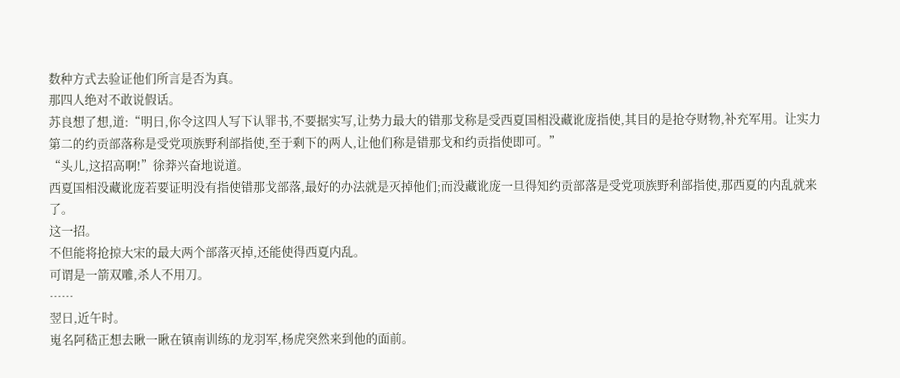数种方式去验证他们所言是否为真。
那四人绝对不敢说假话。
苏良想了想,道:“明日,你令这四人写下认罪书,不要据实写,让势力最大的错那戈称是受西夏国相没藏讹庞指使,其目的是抢夺财物,补充军用。让实力第二的约贡部落称是受党项族野利部指使,至于剩下的两人,让他们称是错那戈和约贡指使即可。”
“头儿,这招高啊!”徐莽兴奋地说道。
西夏国相没藏讹庞若要证明没有指使错那戈部落,最好的办法就是灭掉他们;而没藏讹庞一旦得知约贡部落是受党项族野利部指使,那西夏的内乱就来了。
这一招。
不但能将抢掠大宋的最大两个部落灭掉,还能使得西夏内乱。
可谓是一箭双雕,杀人不用刀。
……
翌日,近午时。
嵬名阿嵇正想去瞅一瞅在镇南训练的龙羽军,杨虎突然来到他的面前。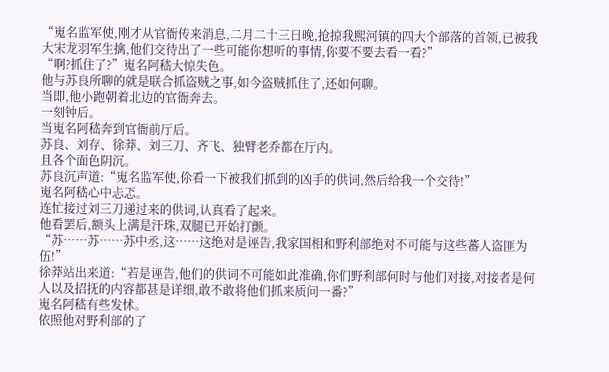“嵬名监军使,刚才从官衙传来消息,二月二十三日晚,抢掠我熙河镇的四大个部落的首领,已被我大宋龙羽军生擒,他们交待出了一些可能你想听的事情,你要不要去看一看?”
“啊?抓住了?”嵬名阿嵇大惊失色。
他与苏良所聊的就是联合抓盗贼之事,如今盗贼抓住了,还如何聊。
当即,他小跑朝着北边的官衙奔去。
一刻钟后。
当嵬名阿嵇奔到官衙前厅后。
苏良、刘存、徐莽、刘三刀、齐飞、独臂老乔都在厅内。
且各个面色阴沉。
苏良沉声道:“嵬名监军使,伱看一下被我们抓到的凶手的供词,然后给我一个交待!”
嵬名阿嵇心中忐忑。
连忙接过刘三刀递过来的供词,认真看了起来。
他看罢后,额头上满是汗珠,双腿已开始打颤。
“苏……苏……苏中丞,这……这绝对是诬告,我家国相和野利部绝对不可能与这些蕃人盗匪为伍!”
徐莽站出来道:“若是诬告,他们的供词不可能如此准确,你们野利部何时与他们对接,对接者是何人以及招抚的内容都甚是详细,敢不敢将他们抓来质问一番?”
嵬名阿嵇有些发怵。
依照他对野利部的了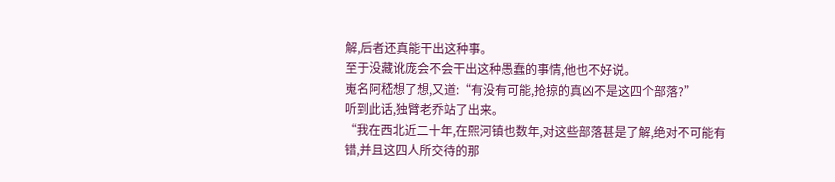解,后者还真能干出这种事。
至于没藏讹庞会不会干出这种愚蠢的事情,他也不好说。
嵬名阿嵇想了想,又道:“有没有可能,抢掠的真凶不是这四个部落?”
听到此话,独臂老乔站了出来。
“我在西北近二十年,在熙河镇也数年,对这些部落甚是了解,绝对不可能有错,并且这四人所交待的那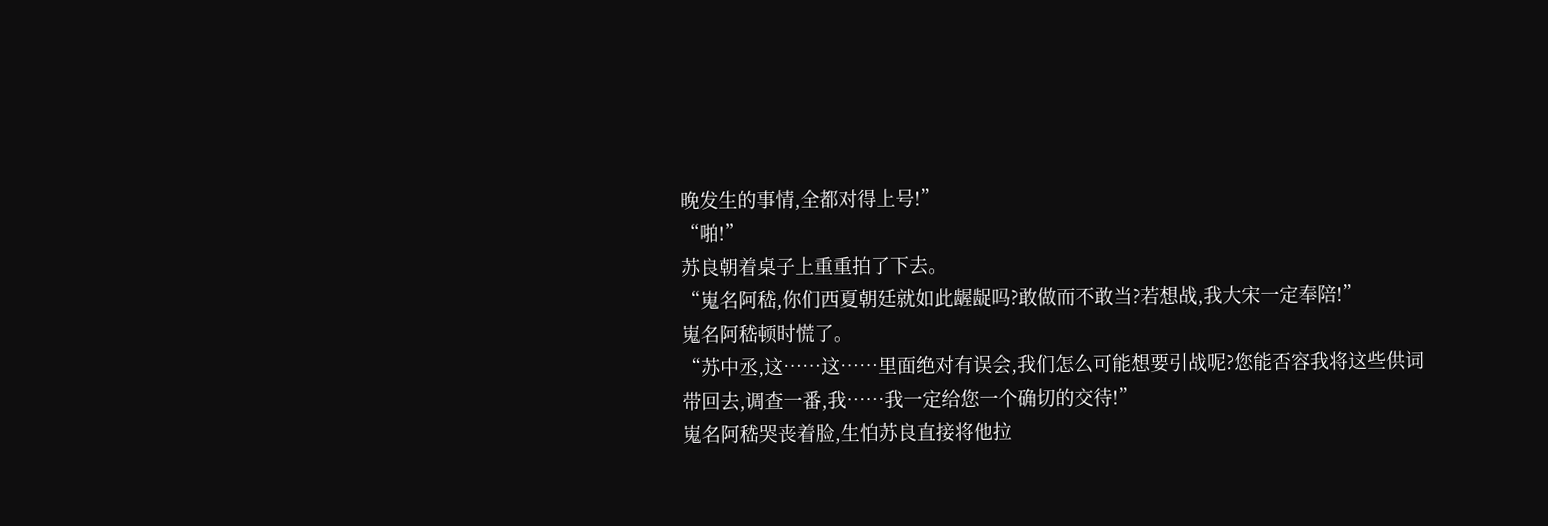晚发生的事情,全都对得上号!”
“啪!”
苏良朝着桌子上重重拍了下去。
“嵬名阿嵇,你们西夏朝廷就如此龌龊吗?敢做而不敢当?若想战,我大宋一定奉陪!”
嵬名阿嵇顿时慌了。
“苏中丞,这……这……里面绝对有误会,我们怎么可能想要引战呢?您能否容我将这些供词带回去,调查一番,我……我一定给您一个确切的交待!”
嵬名阿嵇哭丧着脸,生怕苏良直接将他拉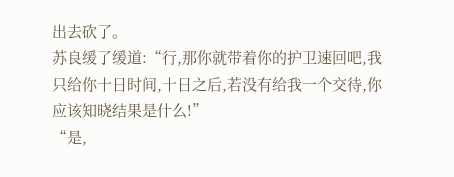出去砍了。
苏良缓了缓道:“行,那你就带着你的护卫速回吧,我只给你十日时间,十日之后,若没有给我一个交待,你应该知晓结果是什么!”
“是,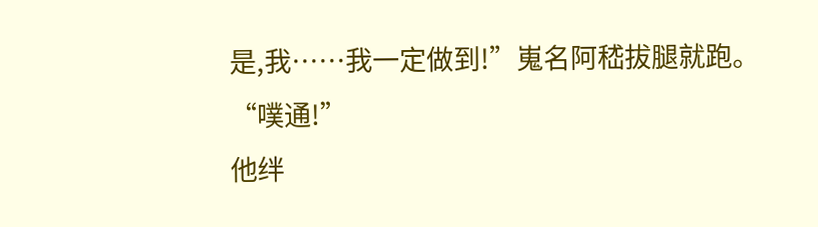是,我……我一定做到!”嵬名阿嵇拔腿就跑。
“噗通!”
他绊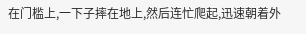在门槛上,一下子摔在地上,然后连忙爬起,迅速朝着外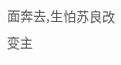面奔去,生怕苏良改变主